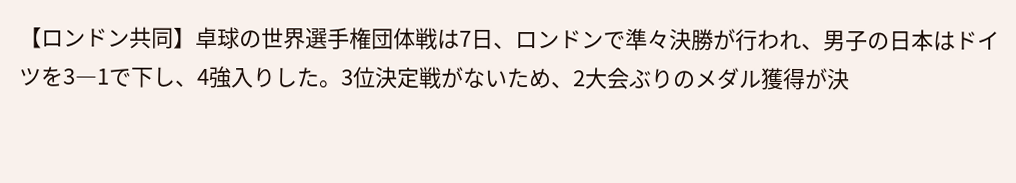【ロンドン共同】卓球の世界選手権団体戦は7日、ロンドンで準々決勝が行われ、男子の日本はドイツを3―1で下し、4強入りした。3位決定戦がないため、2大会ぶりのメダル獲得が決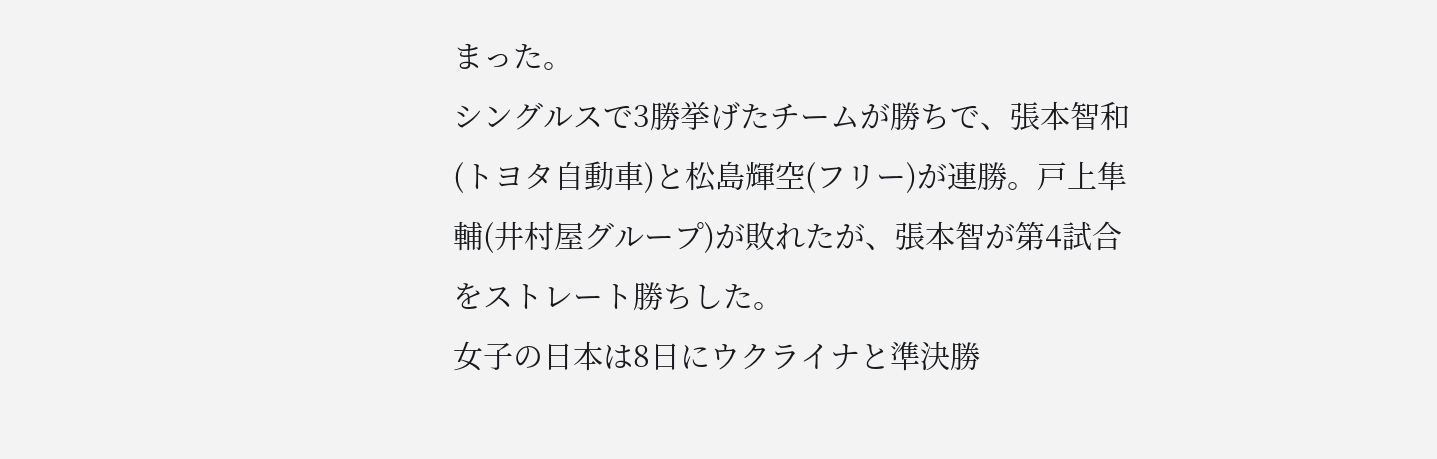まった。
シングルスで3勝挙げたチームが勝ちで、張本智和(トヨタ自動車)と松島輝空(フリー)が連勝。戸上隼輔(井村屋グループ)が敗れたが、張本智が第4試合をストレート勝ちした。
女子の日本は8日にウクライナと準決勝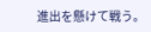進出を懸けて戦う。